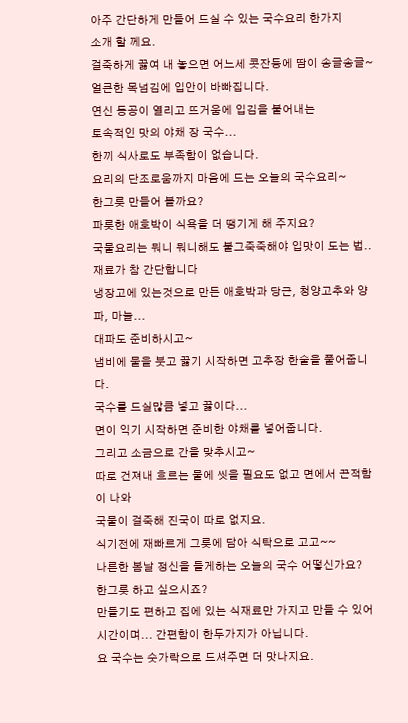아주 간단하게 만들어 드실 수 있는 국수요리 한가지
소개 할 께요.
걸죽하게 끓여 내 놓으면 어느세 콧잔등에 땀이 송글송글~
얼큰한 목넘김에 입안이 바빠집니다.
연신 동공이 열리고 뜨거움에 입김을 불어내는
토속적인 맛의 야채 장 국수...
한끼 식사로도 부족함이 없습니다.
요리의 단조로움까지 마음에 드는 오늘의 국수요리~
한그릇 만들어 볼까요?
파릇한 애호박이 식욕을 더 땡기게 해 주지요?
국물요리는 뭐니 뭐니해도 불그죽죽해야 입맛이 도는 법..
재료가 참 간단합니다
냉장고에 있는것으로 만든 애호박과 당근, 청양고추와 양파, 마늘...
대파도 준비하시고~
냄비에 물을 붓고 끓기 시작하면 고추장 한술을 풀어줍니다.
국수를 드실많큼 넣고 끓이다...
면이 익기 시작하면 준비한 야채를 넣어줍니다.
그리고 소금으로 간을 맞추시고~
따로 건져내 흐르는 물에 씻을 필요도 없고 면에서 끈적함이 나와
국물이 걸죽해 진국이 따로 없지요.
식기전에 재빠르게 그릇에 담아 식탁으로 고고~~
나른한 봄날 정신을 들게하는 오늘의 국수 어떻신가요?
한그릇 하고 싶으시죠?
만들기도 편하고 집에 있는 식재료만 가지고 만들 수 있어
시간이며... 간편함이 한두가지가 아닙니다.
요 국수는 숫가락으로 드셔주면 더 맛나지요.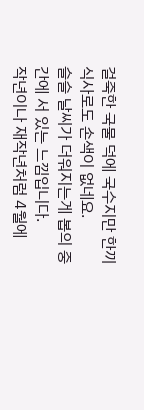걸죽한 국물 덕에 국수지만 한끼 식사로도 손색이 없네요.
슬슬 날씨가 더워지는게 봅의 중간에 서 있는 느낌입니다.
작년이나 재작년처럼 4월에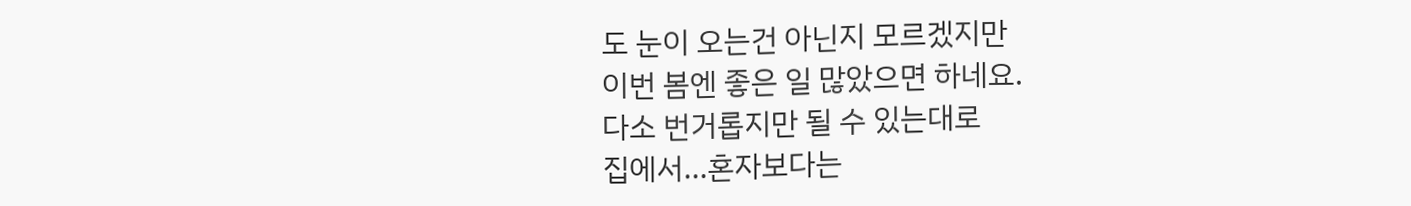도 눈이 오는건 아닌지 모르겠지만
이번 봄엔 좋은 일 많았으면 하네요.
다소 번거롭지만 될 수 있는대로
집에서...혼자보다는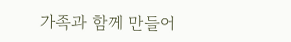가족과 함께 만들어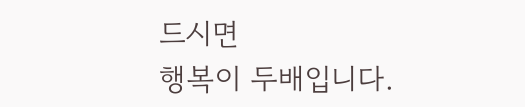드시면
행복이 두배입니다.